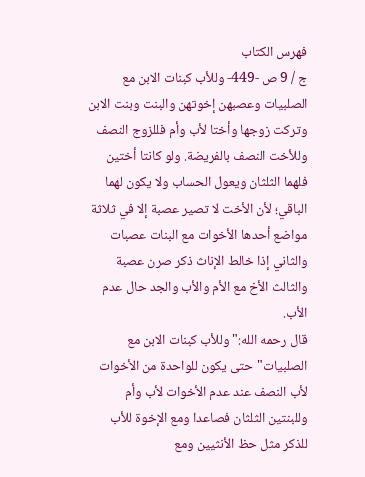فهرس الكتاب
ج / 9 ص -449- وللأب كبنات الابن مع الصلبيات وعصبهن إخوتهن والبنت وبنت الابن
وتركت زوجها وأختا لأب وأم فللزوج النصف وللأخت النصف بالفريضة. ولو كانتا أختين فلهما الثلثان ويعول الحساب ولا يكون لهما الباقي؛ لأن الأخت لا تصير عصبة إلا في ثلاثة مواضع أحدها الأخوات مع البنات عصبات والثاني إذا خالط الإناث ذكر صرن عصبة والثالث الأخ مع الأم والأب والجد حال عدم الأب.
قال رحمه الله:"وللأب كبنات الابن مع الصلبيات"حتى يكون للواحدة من الأخوات لأب النصف عند عدم الأخوات لأب وأم وللبنتين الثلثان فصاعدا ومع الإخوة للأب للذكر مثل حظ الأنثيين ومع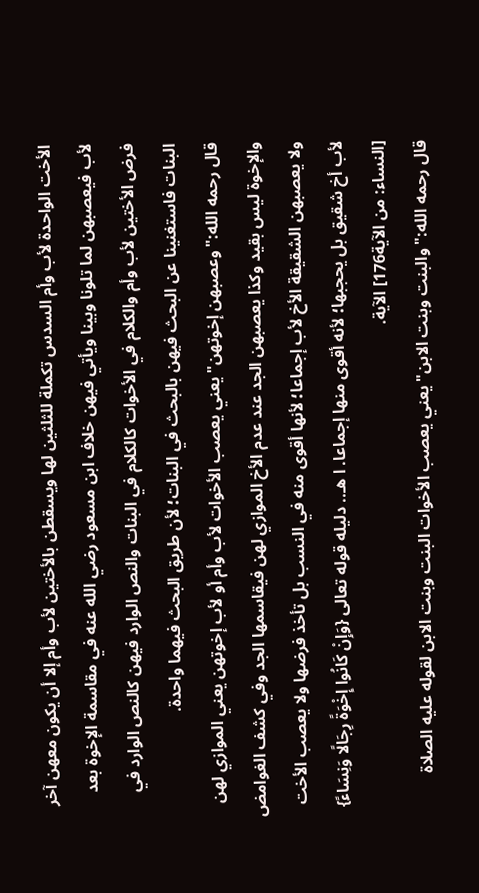الأخت الواحدة لأب وأم السدس تكملة للثلثين لها ويسقطن بالأختين لأب وأم إلا أن يكون معهن آخر لأب فيعصبهن لما تلونا وبينا ويأتي فيهن خلاف ابن مسعود رضي الله عنه في مقاسمة الإخوة بعد فرض الأختين لأب وأم والكلام في الأخوات كالكلام في البنات والنص الوارد فيهن كالنص الوارد في البنات فاستغنينا عن البحث فيهن بالبحث في البنات؛ لأن طريق البحث فيهما واحدة.
قال رحمه الله:"وعصبهن إخوتهن"يعني يعصب الأخوات لأب وأم أو لأب إخوتهن يعني الموازي لهن والإخوة ليس بقيد وكذا يعصبهن الجد عند عدم الأخ الموازي لهن فيقاسمها الجد وفي كشف الغوامض ولا يعصبهن الشقيقة الأخ لأب إجماعا؛ لأنها أقوى منه في النسب بل تأخذ فرضها ولا يعصب الأخت لأب أخ شقيق بل يحجبها؛ لأنه أقوى منها إجماعا. ا هـ.. دليله قوله تعالى {وَإِنْ كَانُوا إِخْوَةً رِجَالًا وَنِسَاءً} [النساء: من الآية176] الآية.
قال رحمه الله:"والبنت وبنت الابن"يعني يعصب الأخوات البنت وبنت الابن لقوله عليه الصلاة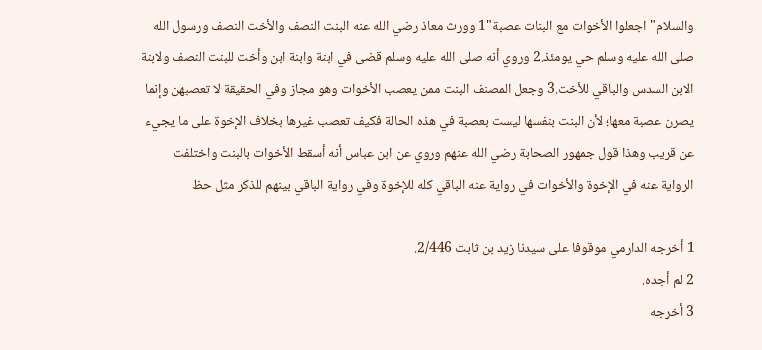والسلام"اجعلوا الأخوات مع البنات عصبة"1 وورث معاذ رضي الله عنه البنت النصف والأخت النصف ورسول الله صلى الله عليه وسلم حي يومئذ.2 وروي أنه صلى الله عليه وسلم قضى في ابنة وابنة ابن وأخت للبنت النصف ولابنة الابن السدس والباقي للأخت.3 وجعل المصنف البنت ممن يعصب الأخوات وهو مجاز وفي الحقيقة لا تعصبهن وإنما يصرن عصبة معها؛ لأن البنت بنفسها ليست بعصبة في هذه الحالة فكيف تعصب غيرها بخلاف الإخوة على ما يجيء عن قريب وهذا قول جمهور الصحابة رضي الله عنهم وروي عن ابن عباس أنه أسقط الأخوات بالبنت واختلفت الرواية عنه في الإخوة والأخوات في رواية عنه الباقي كله للإخوة وفي رواية الباقي بينهم للذكر مثل حظ

1 أخرجه الدارمي موقوفا على سيدنا زيد بن ثابت 2/446.
2 لم أجده.
3 أخرجه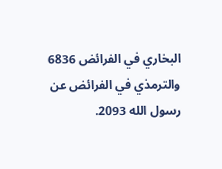البخاري في الفرائض 6836 والترمذي في الفرائض عن رسول الله 2093.